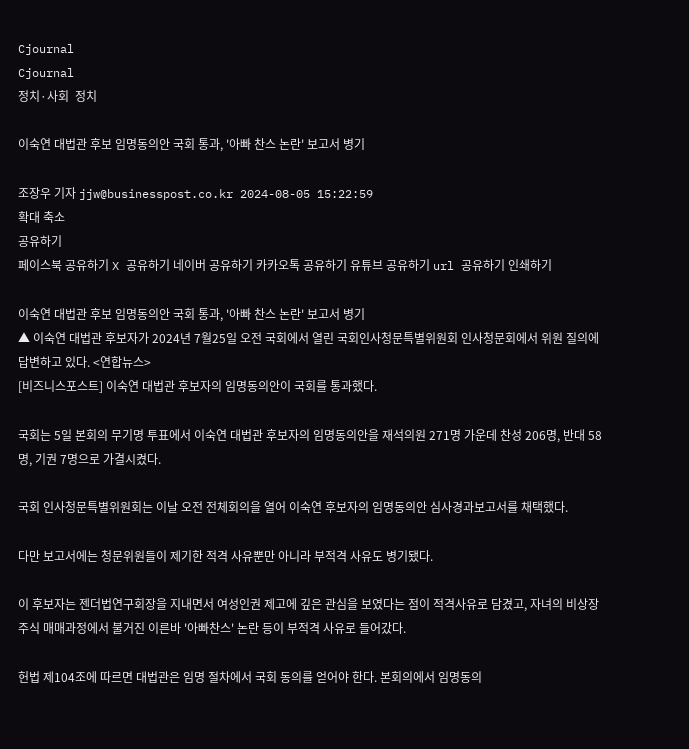Cjournal
Cjournal
정치·사회  정치

이숙연 대법관 후보 임명동의안 국회 통과, '아빠 찬스 논란' 보고서 병기

조장우 기자 jjw@businesspost.co.kr 2024-08-05 15:22:59
확대 축소
공유하기
페이스북 공유하기 X 공유하기 네이버 공유하기 카카오톡 공유하기 유튜브 공유하기 url 공유하기 인쇄하기

이숙연 대법관 후보 임명동의안 국회 통과, '아빠 찬스 논란' 보고서 병기
▲ 이숙연 대법관 후보자가 2024년 7월25일 오전 국회에서 열린 국회인사청문특별위원회 인사청문회에서 위원 질의에 답변하고 있다. <연합뉴스>
[비즈니스포스트] 이숙연 대법관 후보자의 임명동의안이 국회를 통과했다.

국회는 5일 본회의 무기명 투표에서 이숙연 대법관 후보자의 임명동의안을 재석의원 271명 가운데 찬성 206명, 반대 58명, 기권 7명으로 가결시켰다.

국회 인사청문특별위원회는 이날 오전 전체회의을 열어 이숙연 후보자의 임명동의안 심사경과보고서를 채택했다.

다만 보고서에는 청문위원들이 제기한 적격 사유뿐만 아니라 부적격 사유도 병기됐다.

이 후보자는 젠더법연구회장을 지내면서 여성인권 제고에 깊은 관심을 보였다는 점이 적격사유로 담겼고, 자녀의 비상장 주식 매매과정에서 불거진 이른바 '아빠찬스' 논란 등이 부적격 사유로 들어갔다.

헌법 제104조에 따르면 대법관은 임명 절차에서 국회 동의를 얻어야 한다. 본회의에서 임명동의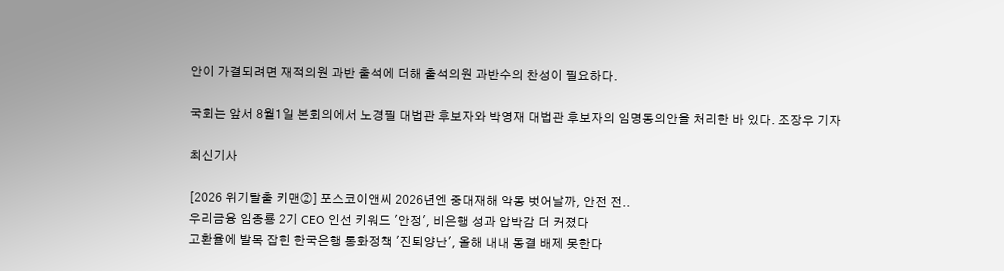안이 가결되려면 재적의원 과반 출석에 더해 출석의원 과반수의 찬성이 필요하다.

국회는 앞서 8월1일 본회의에서 노경필 대법관 후보자와 박영재 대법관 후보자의 임명동의안을 처리한 바 있다. 조장우 기자

최신기사

[2026 위기탈출 키맨②] 포스코이앤씨 2026년엔 중대재해 악몽 벗어날까, 안전 전..
우리금융 임종룡 2기 CEO 인선 키워드 '안정', 비은행 성과 압박감 더 커졌다
고환율에 발목 잡힌 한국은행 통화정책 '진퇴양난', 올해 내내 동결 배제 못한다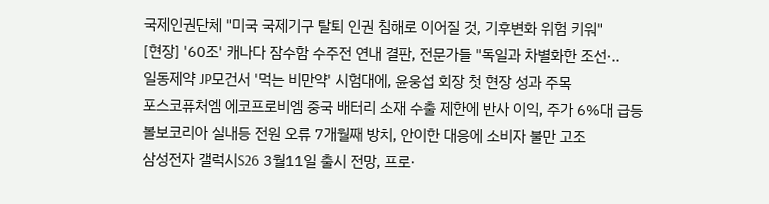국제인권단체 "미국 국제기구 탈퇴 인권 침해로 이어질 것, 기후변화 위험 키워"
[현장] '60조' 캐나다 잠수함 수주전 연내 결판, 전문가들 "독일과 차별화한 조선·..
일동제약 JP모건서 '먹는 비만약' 시험대에, 윤웅섭 회장 첫 현장 성과 주목
포스코퓨처엠 에코프로비엠 중국 배터리 소재 수출 제한에 반사 이익, 주가 6%대 급등
볼보코리아 실내등 전원 오류 7개월째 방치, 안이한 대응에 소비자 불만 고조
삼성전자 갤럭시S26 3월11일 출시 전망, 프로·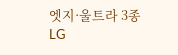엣지·울트라 3종
LG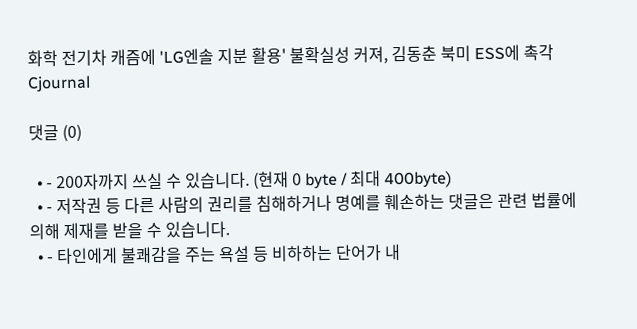화학 전기차 캐즘에 'LG엔솔 지분 활용' 불확실성 커져, 김동춘 북미 ESS에 촉각
Cjournal

댓글 (0)

  • - 200자까지 쓰실 수 있습니다. (현재 0 byte / 최대 400byte)
  • - 저작권 등 다른 사람의 권리를 침해하거나 명예를 훼손하는 댓글은 관련 법률에 의해 제재를 받을 수 있습니다.
  • - 타인에게 불쾌감을 주는 욕설 등 비하하는 단어가 내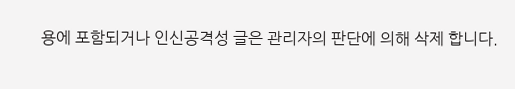용에 포함되거나 인신공격성 글은 관리자의 판단에 의해 삭제 합니다.